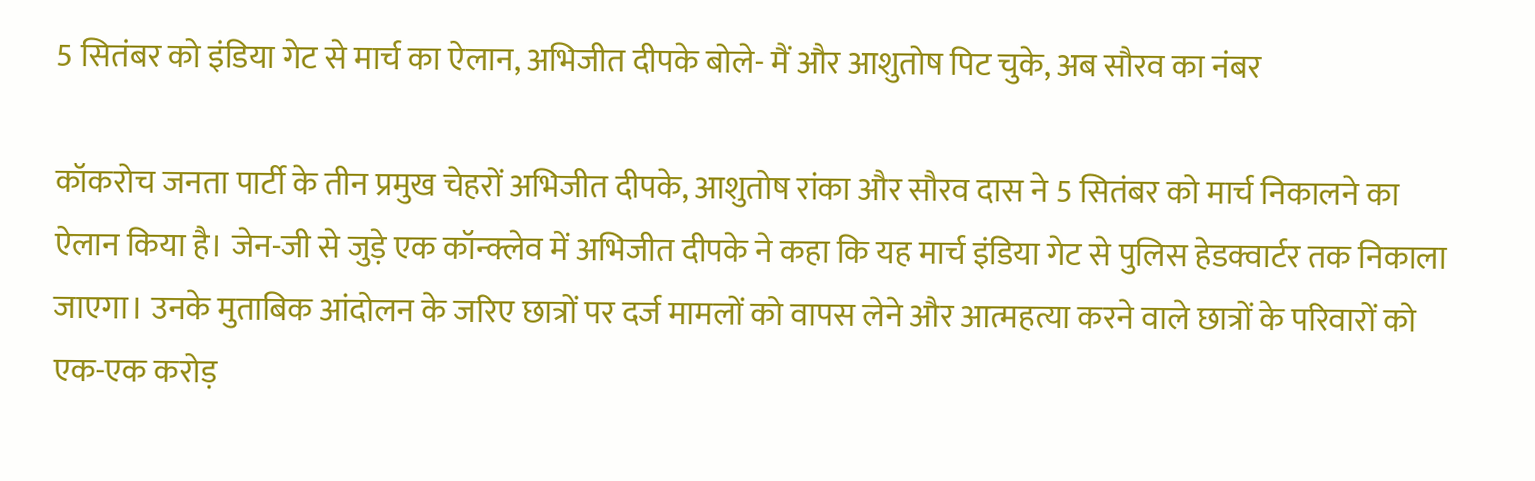5 सितंबर को इंडिया गेट से मार्च का ऐलान, अभिजीत दीपके बोले- मैं और आशुतोष पिट चुके, अब सौरव का नंबर

कॉकरोच जनता पार्टी के तीन प्रमुख चेहरों अभिजीत दीपके, आशुतोष रांका और सौरव दास ने 5 सितंबर को मार्च निकालने का ऐलान किया है। जेन-जी से जुड़े एक कॉन्क्लेव में अभिजीत दीपके ने कहा कि यह मार्च इंडिया गेट से पुलिस हेडक्वार्टर तक निकाला जाएगा। उनके मुताबिक आंदोलन के जरिए छात्रों पर दर्ज मामलों को वापस लेने और आत्महत्या करने वाले छात्रों के परिवारों को एक-एक करोड़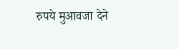रुपये मुआवजा देने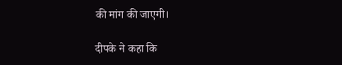की मांग की जाएगी।

दीपके ने कहा कि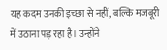यह कदम उनकी इच्छा से नहीं, बल्कि मजबूरी में उठाना पड़ रहा है। उन्होंने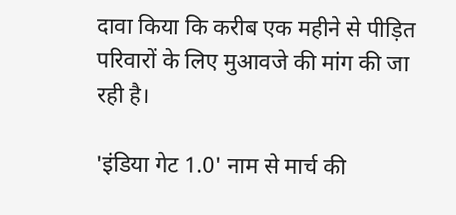दावा किया कि करीब एक महीने से पीड़ित परिवारों के लिए मुआवजे की मांग की जा रही है।

'इंडिया गेट 1.0' नाम से मार्च की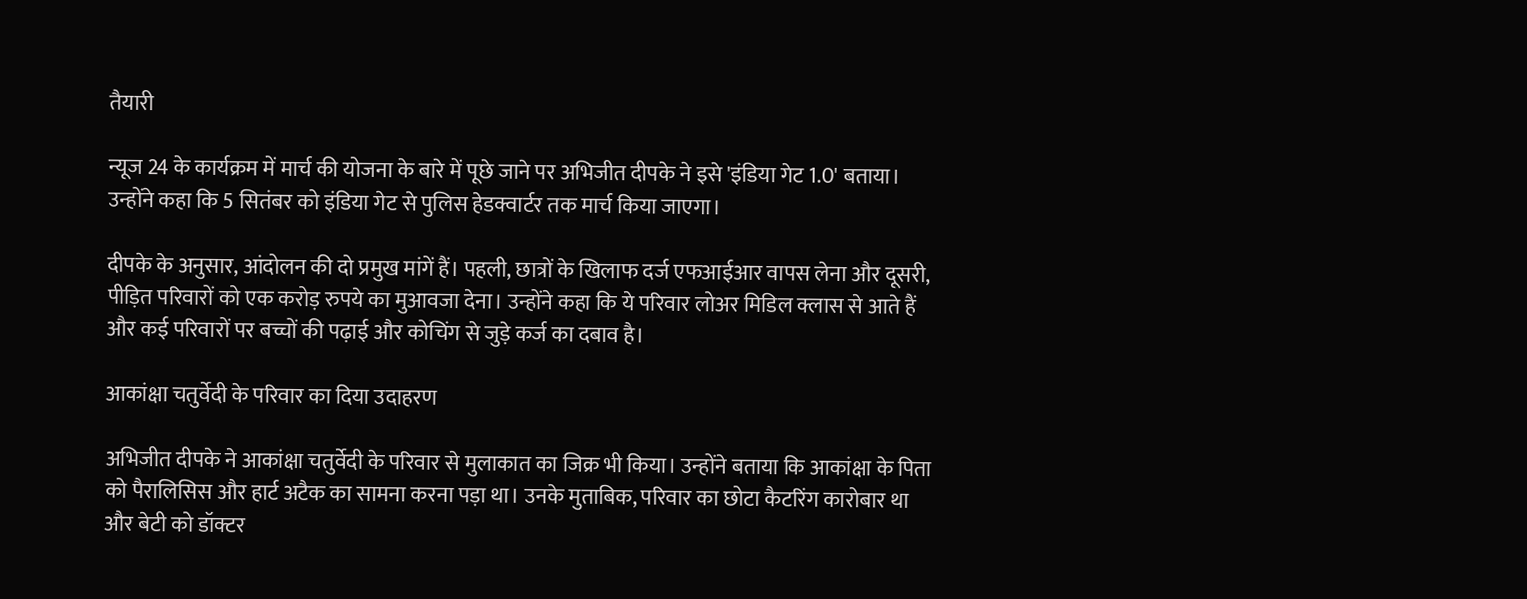तैयारी

न्यूज 24 के कार्यक्रम में मार्च की योजना के बारे में पूछे जाने पर अभिजीत दीपके ने इसे 'इंडिया गेट 1.0' बताया। उन्होंने कहा कि 5 सितंबर को इंडिया गेट से पुलिस हेडक्वार्टर तक मार्च किया जाएगा।

दीपके के अनुसार, आंदोलन की दो प्रमुख मांगें हैं। पहली, छात्रों के खिलाफ दर्ज एफआईआर वापस लेना और दूसरी, पीड़ित परिवारों को एक करोड़ रुपये का मुआवजा देना। उन्होंने कहा कि ये परिवार लोअर मिडिल क्लास से आते हैं और कई परिवारों पर बच्चों की पढ़ाई और कोचिंग से जुड़े कर्ज का दबाव है।

आकांक्षा चतुर्वेदी के परिवार का दिया उदाहरण

अभिजीत दीपके ने आकांक्षा चतुर्वेदी के परिवार से मुलाकात का जिक्र भी किया। उन्होंने बताया कि आकांक्षा के पिता को पैरालिसिस और हार्ट अटैक का सामना करना पड़ा था। उनके मुताबिक, परिवार का छोटा कैटरिंग कारोबार था और बेटी को डॉक्टर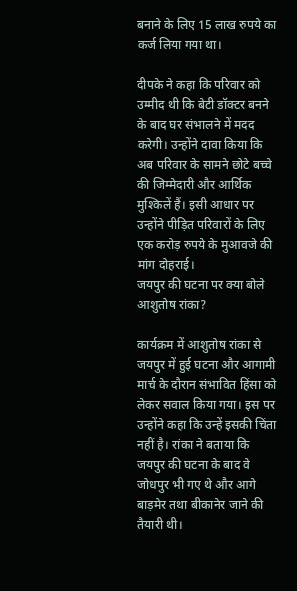बनाने के लिए 15 लाख रुपये का कर्ज लिया गया था।

दीपके ने कहा कि परिवार को उम्मीद थी कि बेटी डॉक्टर बनने के बाद घर संभालने में मदद करेगी। उन्होंने दावा किया कि अब परिवार के सामने छोटे बच्चे की जिम्मेदारी और आर्थिक मुश्किलें हैं। इसी आधार पर उन्होंने पीड़ित परिवारों के लिए एक करोड़ रुपये के मुआवजे की मांग दोहराई।
जयपुर की घटना पर क्या बोले आशुतोष रांका?

कार्यक्रम में आशुतोष रांका से जयपुर में हुई घटना और आगामी मार्च के दौरान संभावित हिंसा को लेकर सवाल किया गया। इस पर उन्होंने कहा कि उन्हें इसकी चिंता नहीं है। रांका ने बताया कि जयपुर की घटना के बाद वे जोधपुर भी गए थे और आगे बाड़मेर तथा बीकानेर जाने की तैयारी थी।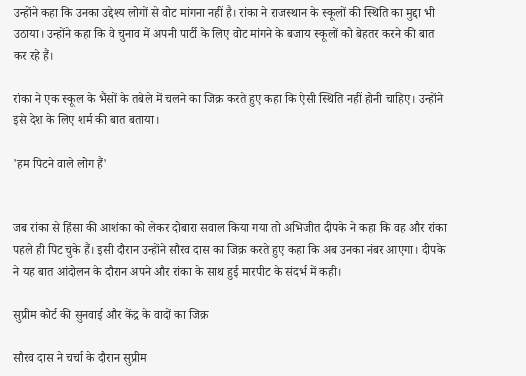उन्होंने कहा कि उनका उद्देश्य लोगों से वोट मांगना नहीं है। रांका ने राजस्थान के स्कूलों की स्थिति का मुद्दा भी उठाया। उन्होंने कहा कि वे चुनाव में अपनी पार्टी के लिए वोट मांगने के बजाय स्कूलों को बेहतर करने की बात कर रहे हैं।

रांका ने एक स्कूल के भैंसों के तबेले में चलने का जिक्र करते हुए कहा कि ऐसी स्थिति नहीं होनी चाहिए। उन्होंने इसे देश के लिए शर्म की बात बताया।

'हम पिटने वाले लोग हैं'


जब रांका से हिंसा की आशंका को लेकर दोबारा सवाल किया गया तो अभिजीत दीपके ने कहा कि वह और रांका पहले ही पिट चुके हैं। इसी दौरान उन्होंने सौरव दास का जिक्र करते हुए कहा कि अब उनका नंबर आएगा। दीपके ने यह बात आंदोलन के दौरान अपने और रांका के साथ हुई मारपीट के संदर्भ में कही।

सुप्रीम कोर्ट की सुनवाई और केंद्र के वादों का जिक्र

सौरव दास ने चर्चा के दौरान सुप्रीम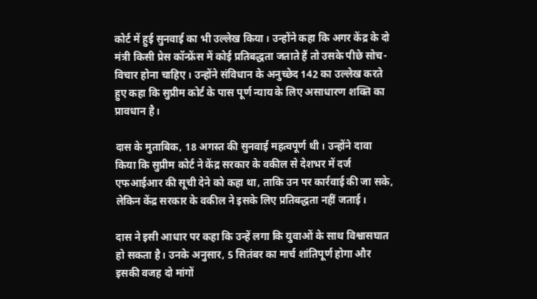कोर्ट में हुई सुनवाई का भी उल्लेख किया। उन्होंने कहा कि अगर केंद्र के दो मंत्री किसी प्रेस कॉन्फ्रेंस में कोई प्रतिबद्धता जताते हैं तो उसके पीछे सोच-विचार होना चाहिए। उन्होंने संविधान के अनुच्छेद 142 का उल्लेख करते हुए कहा कि सुप्रीम कोर्ट के पास पूर्ण न्याय के लिए असाधारण शक्ति का प्रावधान है।

दास के मुताबिक, 18 अगस्त की सुनवाई महत्वपूर्ण थी। उन्होंने दावा किया कि सुप्रीम कोर्ट ने केंद्र सरकार के वकील से देशभर में दर्ज एफआईआर की सूची देने को कहा था, ताकि उन पर कार्रवाई की जा सके, लेकिन केंद्र सरकार के वकील ने इसके लिए प्रतिबद्धता नहीं जताई।

दास ने इसी आधार पर कहा कि उन्हें लगा कि युवाओं के साथ विश्वासघात हो सकता है। उनके अनुसार, 5 सितंबर का मार्च शांतिपूर्ण होगा और इसकी वजह दो मांगों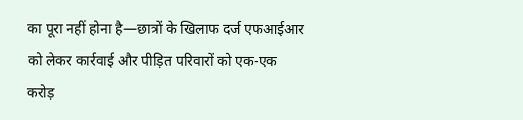का पूरा नहीं होना है—छात्रों के खिलाफ दर्ज एफआईआर को लेकर कार्रवाई और पीड़ित परिवारों को एक-एक करोड़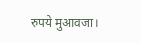रुपये मुआवजा।